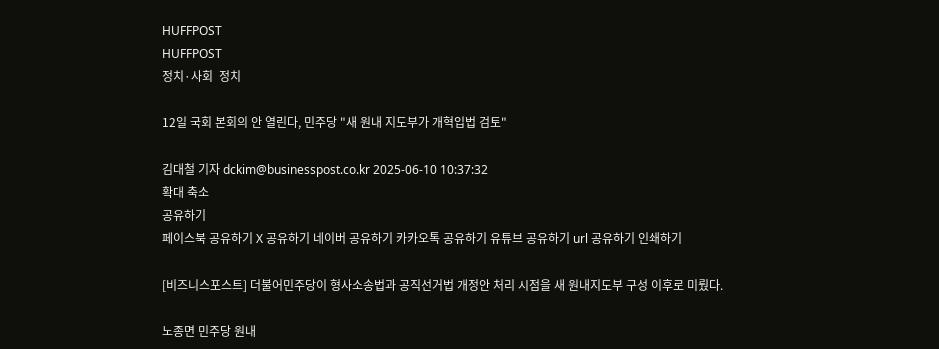HUFFPOST
HUFFPOST
정치·사회  정치

12일 국회 본회의 안 열린다, 민주당 "새 원내 지도부가 개혁입법 검토"

김대철 기자 dckim@businesspost.co.kr 2025-06-10 10:37:32
확대 축소
공유하기
페이스북 공유하기 X 공유하기 네이버 공유하기 카카오톡 공유하기 유튜브 공유하기 url 공유하기 인쇄하기

[비즈니스포스트] 더불어민주당이 형사소송법과 공직선거법 개정안 처리 시점을 새 원내지도부 구성 이후로 미뤘다.

노종면 민주당 원내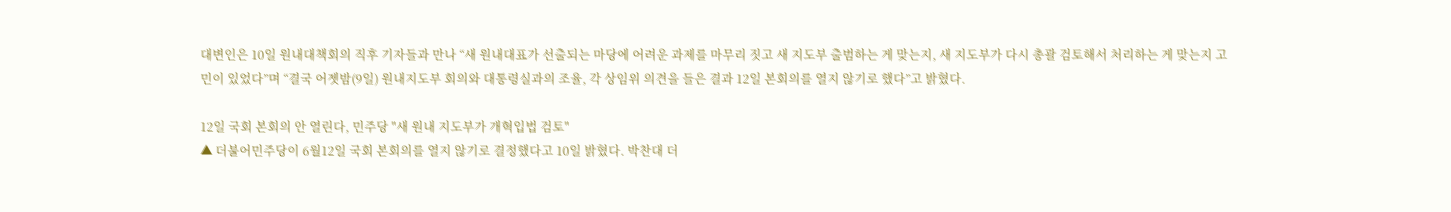대변인은 10일 원내대책회의 직후 기자들과 만나 “새 원내대표가 선출되는 마당에 어려운 과제를 마무리 짓고 새 지도부 출범하는 게 맞는지, 새 지도부가 다시 총괄 검토해서 처리하는 게 맞는지 고민이 있었다”며 “결국 어젯밤(9일) 원내지도부 회의와 대통령실과의 조율, 각 상임위 의견을 들은 결과 12일 본회의를 열지 않기로 했다”고 밝혔다.

12일 국회 본회의 안 열린다, 민주당 "새 원내 지도부가 개혁입법 검토"
▲ 더불어민주당이 6월12일 국회 본회의를 열지 않기로 결정했다고 10일 밝혔다. 박찬대 더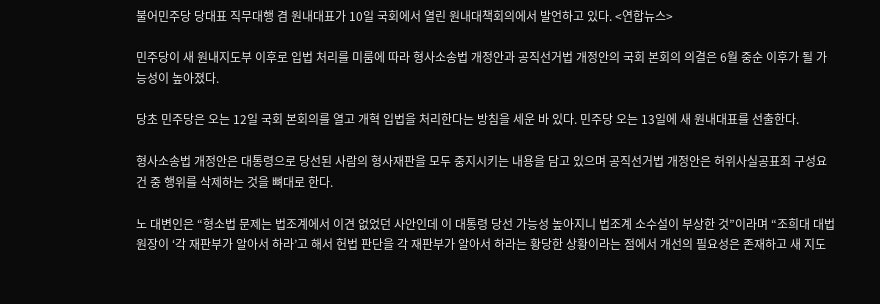불어민주당 당대표 직무대행 겸 원내대표가 10일 국회에서 열린 원내대책회의에서 발언하고 있다. <연합뉴스>

민주당이 새 원내지도부 이후로 입법 처리를 미룸에 따라 형사소송법 개정안과 공직선거법 개정안의 국회 본회의 의결은 6월 중순 이후가 될 가능성이 높아졌다.

당초 민주당은 오는 12일 국회 본회의를 열고 개혁 입법을 처리한다는 방침을 세운 바 있다. 민주당 오는 13일에 새 원내대표를 선출한다.

형사소송법 개정안은 대통령으로 당선된 사람의 형사재판을 모두 중지시키는 내용을 담고 있으며 공직선거법 개정안은 허위사실공표죄 구성요건 중 행위를 삭제하는 것을 뼈대로 한다.

노 대변인은 “형소법 문제는 법조계에서 이견 없었던 사안인데 이 대통령 당선 가능성 높아지니 법조계 소수설이 부상한 것”이라며 “조희대 대법원장이 ‘각 재판부가 알아서 하라’고 해서 헌법 판단을 각 재판부가 알아서 하라는 황당한 상황이라는 점에서 개선의 필요성은 존재하고 새 지도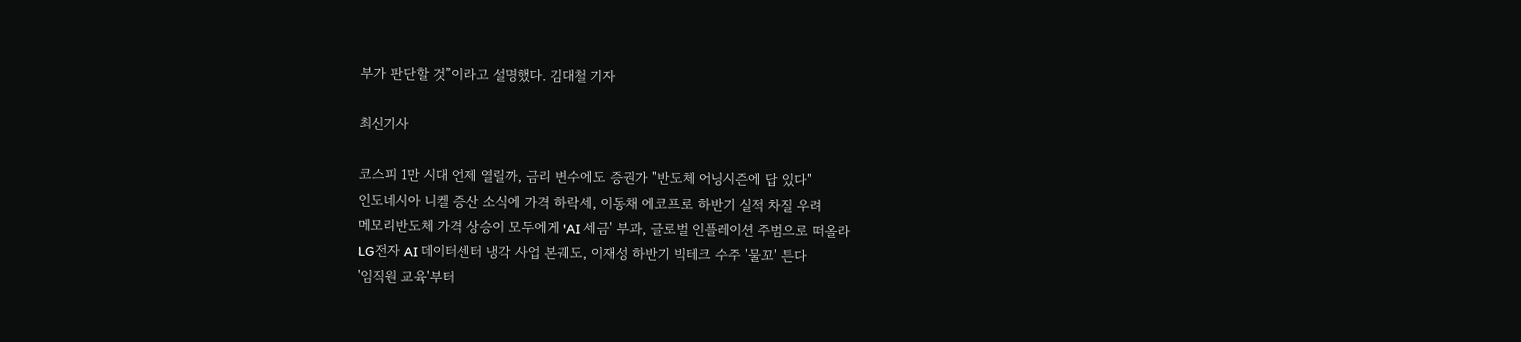부가 판단할 것”이라고 설명했다. 김대철 기자

최신기사

코스피 1만 시대 언제 열릴까, 금리 변수에도 증권가 "반도체 어닝시즌에 답 있다"
인도네시아 니켈 증산 소식에 가격 하락세, 이동채 에코프로 하반기 실적 차질 우려
메모리반도체 가격 상승이 모두에게 'AI 세금' 부과, 글로벌 인플레이션 주범으로 떠올라
LG전자 AI 데이터센터 냉각 사업 본궤도, 이재성 하반기 빅테크 수주 '물꼬' 튼다
'임직원 교육'부터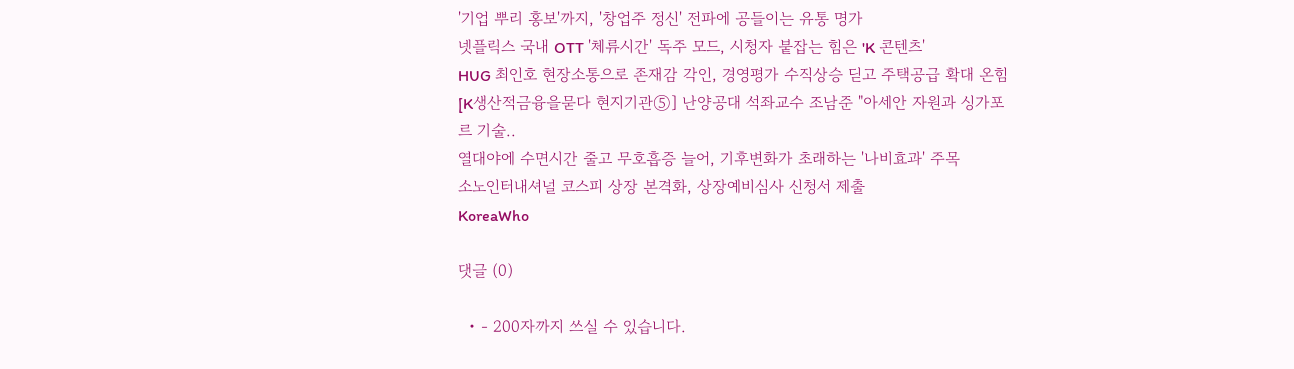'기업 뿌리 홍보'까지, '창업주 정신' 전파에 공들이는 유통 명가
넷플릭스 국내 OTT '체류시간' 독주 모드, 시청자 붙잡는 힘은 'K 콘텐츠'
HUG 최인호 현장소통으로 존재감 각인, 경영평가 수직상승 딛고 주택공급 확대 온힘
[K생산적금융을묻다 현지기관⑤] 난양공대 석좌교수 조남준 "아세안 자원과 싱가포르 기술..
열대야에 수면시간 줄고 무호흡증 늘어, 기후변화가 초래하는 '나비효과' 주목
소노인터내셔널 코스피 상장 본격화, 상장예비심사 신청서 제출
KoreaWho

댓글 (0)

  • - 200자까지 쓰실 수 있습니다.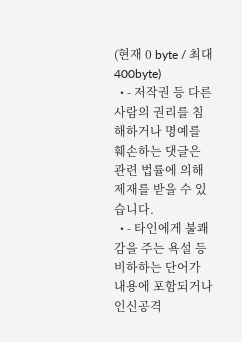(현재 0 byte / 최대 400byte)
  • - 저작권 등 다른 사람의 권리를 침해하거나 명예를 훼손하는 댓글은 관련 법률에 의해 제재를 받을 수 있습니다.
  • - 타인에게 불쾌감을 주는 욕설 등 비하하는 단어가 내용에 포함되거나 인신공격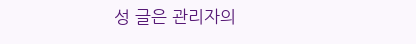성 글은 관리자의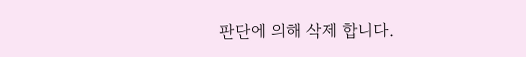판단에 의해 삭제 합니다.